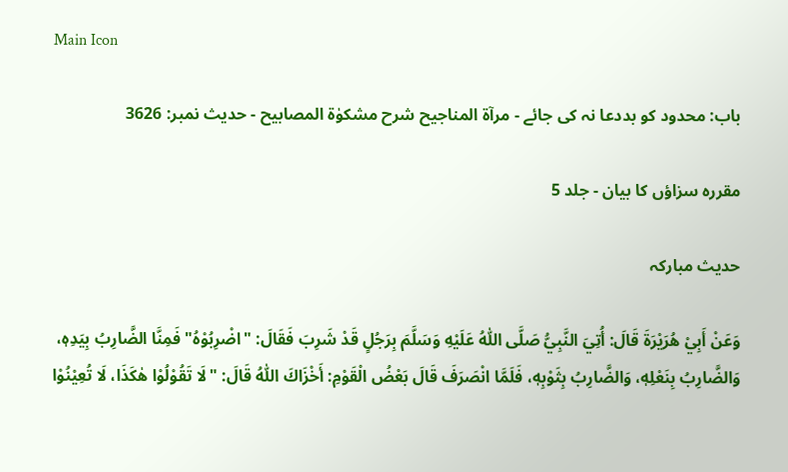Main Icon

باب: محدود کو بددعا نہ کی جائے - مرآۃ المناجیح شرح مشکوٰۃ المصابیح - حدیث نمبر: 3626

مقررہ سزاؤں کا بیان - جلد 5

حدیث مبارکہ

وَعَنْ أَبِيْ هُرَيْرَةَ قَالَ: أُتِيَ النَّبِيُّ صَلَّى اللّٰهُ عَلَيْهِ وَسَلَّمَ بِرَجُلٍ قَدْ شَرِبَ فَقَالَ: "اضْرِبُوْهُ" فَمِنَّا الضَّارِبُ بِيَدِهٖ، وَالضَّارِبُ بِنَعْلِهٖ، وَالضَّارِبُ بِثَوْبِهٖ، فَلَمَّا انْصَرَفَ قَالَ بَعْضُ الْقَوْمِ: أَخْزَاكَ اللّٰهُ قَالَ: "لَا تَقُوْلُوْا هٰكَذَا، لَا تُعِيْنُوْا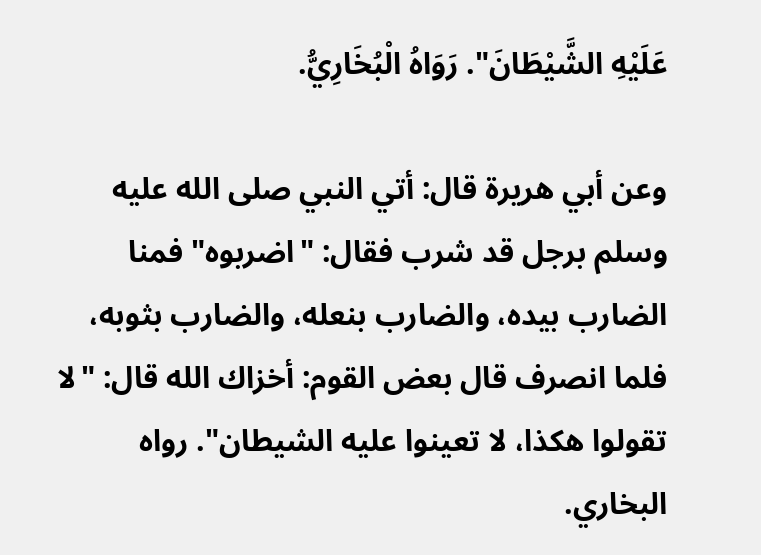عَلَيْهِ الشَّيْطَانَ". رَوَاهُ الْبُخَارِيُّ.

وعن أبي هريرة قال: أتي النبي صلى الله عليه وسلم برجل قد شرب فقال: "اضربوه" فمنا الضارب بيده، والضارب بنعله، والضارب بثوبه، فلما انصرف قال بعض القوم: أخزاك الله قال: "لا تقولوا هكذا، لا تعينوا عليه الشيطان". رواه البخاري.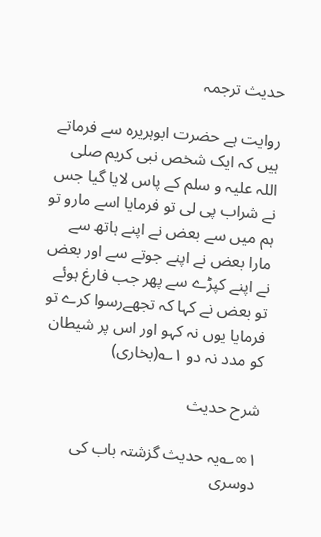حدیث ترجمہ

روایت ہے حضرت ابوہریرہ سے فرماتے ہیں کہ ایک شخص نبی کریم صلی اللہ علیہ و سلم کے پاس لایا گیا جس نے شراب پی لی تو فرمایا اسے مارو تو ہم میں سے بعض نے اپنے ہاتھ سے مارا بعض نے اپنے جوتے سے اور بعض نے اپنے کپڑے سے پھر جب فارغ ہوئے تو بعض نے کہا کہ تجھےرسوا کرے تو فرمایا یوں نہ کہو اور اس پر شیطان کو مدد نہ دو ۱؎(بخاری)

شرح حدیث

۱∞؎یہ حدیث گزشتہ باب کی دوسری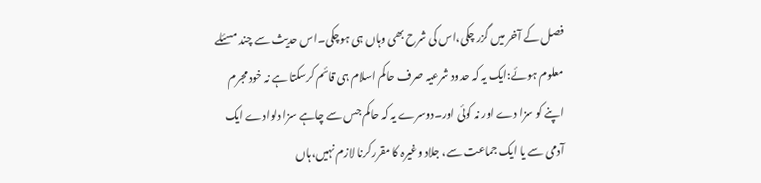فصل کے آخر میں گزر چکی،اس کی شرح بھی وہاں ہی ہوچکی۔اس حدیث سے چند مسئلے معلوم ہوئے:ایک یہ کہ حدود شرعیہ صرف حاکم اسلام ہی قائم کرسکتا ہے نہ خود مجرم اپنے کو سزا دے اور نہ کوئی اور۔دوسرے یہ کہ حاکم جس سے چاہے سزا دلوادے ایک آدمی سے یا ایک جماعت سے، جلاد وغیرہ کا مقررکرنا لازم نہیں،ہاں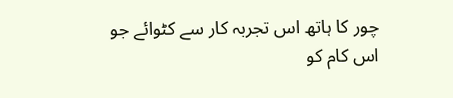چور کا ہاتھ اس تجربہ کار سے کٹوائے جو اس کام کو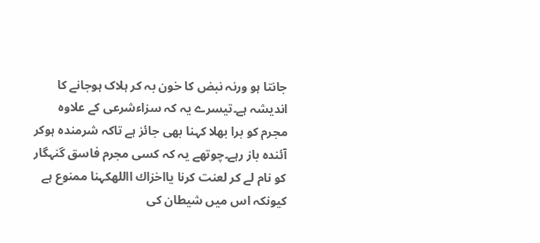جانتا ہو ورنہ نبض کا خون بہ کر ہلاک ہوجانے کا اندیشہ ہے۔تیسرے یہ کہ سزاءشرعی کے علاوہ مجرم کو برا بھلا کہنا بھی جائز ہے تاکہ شرمندہ ہوکر آئندہ باز رہے۔چوتھے یہ کہ کسی مجرم فاسق گنہگار کو نام لے کر لعنت کرنا یااخزاك االلهکہنا ممنوع ہے کیونکہ اس میں شیطان کی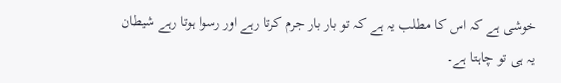خوشی ہے کہ اس کا مطلب یہ ہے کہ تو بار بار جرم کرتا رہے اور رسوا ہوتا رہے شیطان یہ ہی تو چاہتا ہے۔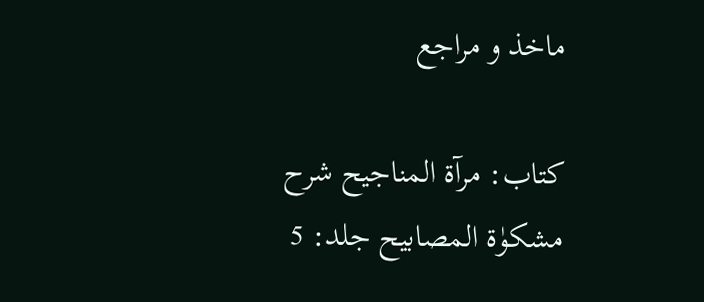ماخذ و مراجع

کتاب: مرآۃ المناجیح شرح مشکوٰۃ المصابیح جلد: 5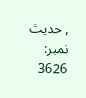, حدیث نمبر: 3626